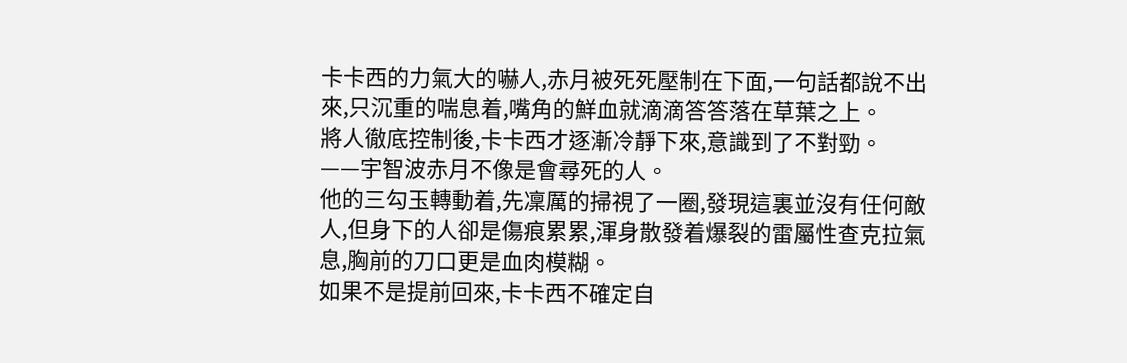卡卡西的力氣大的嚇人,赤月被死死壓制在下面,一句話都說不出來,只沉重的喘息着,嘴角的鮮血就滴滴答答落在草葉之上。
將人徹底控制後,卡卡西才逐漸冷靜下來,意識到了不對勁。
——宇智波赤月不像是會尋死的人。
他的三勾玉轉動着,先凜厲的掃視了一圈,發現這裏並沒有任何敵人,但身下的人卻是傷痕累累,渾身散發着爆裂的雷屬性查克拉氣息,胸前的刀口更是血肉模糊。
如果不是提前回來,卡卡西不確定自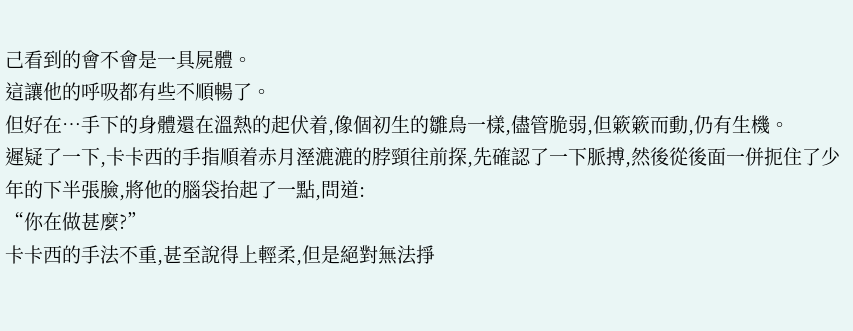己看到的會不會是一具屍體。
這讓他的呼吸都有些不順暢了。
但好在…手下的身體還在溫熱的起伏着,像個初生的雛鳥一樣,儘管脆弱,但簌簌而動,仍有生機。
遲疑了一下,卡卡西的手指順着赤月溼漉漉的脖頸往前探,先確認了一下脈搏,然後從後面一併扼住了少年的下半張臉,將他的腦袋抬起了一點,問道:
“你在做甚麼?”
卡卡西的手法不重,甚至說得上輕柔,但是絕對無法掙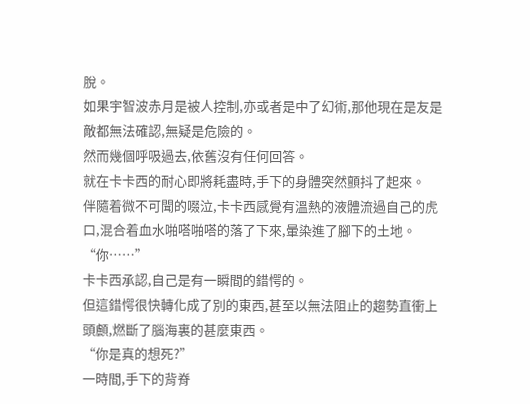脫。
如果宇智波赤月是被人控制,亦或者是中了幻術,那他現在是友是敵都無法確認,無疑是危險的。
然而幾個呼吸過去,依舊沒有任何回答。
就在卡卡西的耐心即將耗盡時,手下的身體突然顫抖了起來。
伴隨着微不可聞的啜泣,卡卡西感覺有溫熱的液體流過自己的虎口,混合着血水啪嗒啪嗒的落了下來,暈染進了腳下的土地。
“你……”
卡卡西承認,自己是有一瞬間的錯愕的。
但這錯愕很快轉化成了別的東西,甚至以無法阻止的趨勢直衝上頭顱,燃斷了腦海裏的甚麼東西。
“你是真的想死?”
一時間,手下的背脊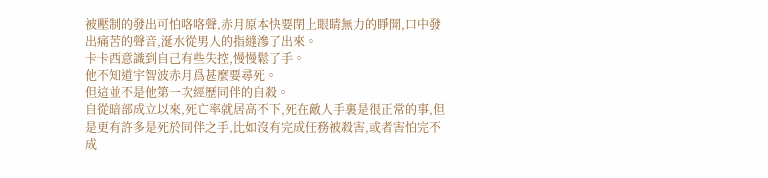被壓制的發出可怕咯咯聲,赤月原本快要閉上眼睛無力的睜開,口中發出痛苦的聲音,涎水從男人的指縫滲了出來。
卡卡西意識到自己有些失控,慢慢鬆了手。
他不知道宇智波赤月爲甚麼要尋死。
但這並不是他第一次經歷同伴的自殺。
自從暗部成立以來,死亡率就居高不下,死在敵人手裏是很正常的事,但是更有許多是死於同伴之手,比如沒有完成任務被殺害,或者害怕完不成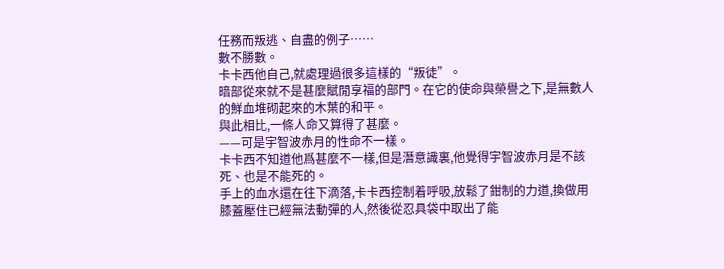任務而叛逃、自盡的例子……
數不勝數。
卡卡西他自己,就處理過很多這樣的“叛徒”。
暗部從來就不是甚麼賦閒享福的部門。在它的使命與榮譽之下,是無數人的鮮血堆砌起來的木葉的和平。
與此相比,一條人命又算得了甚麼。
——可是宇智波赤月的性命不一樣。
卡卡西不知道他爲甚麼不一樣,但是潛意識裏,他覺得宇智波赤月是不該死、也是不能死的。
手上的血水還在往下滴落,卡卡西控制着呼吸,放鬆了鉗制的力道,換做用膝蓋壓住已經無法動彈的人,然後從忍具袋中取出了能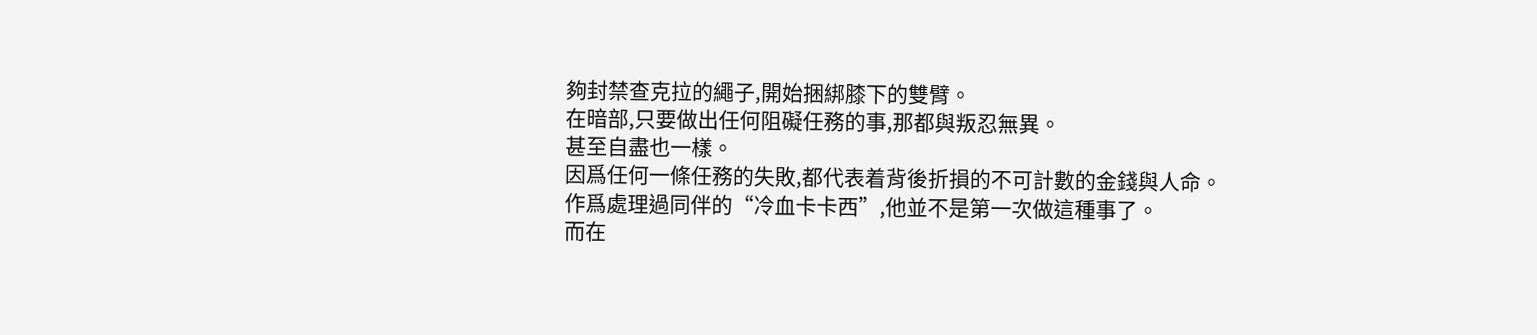夠封禁查克拉的繩子,開始捆綁膝下的雙臂。
在暗部,只要做出任何阻礙任務的事,那都與叛忍無異。
甚至自盡也一樣。
因爲任何一條任務的失敗,都代表着背後折損的不可計數的金錢與人命。
作爲處理過同伴的“冷血卡卡西”,他並不是第一次做這種事了。
而在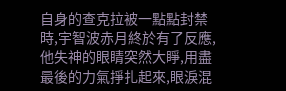自身的查克拉被一點點封禁時,宇智波赤月終於有了反應,他失神的眼睛突然大睜,用盡最後的力氣掙扎起來,眼淚混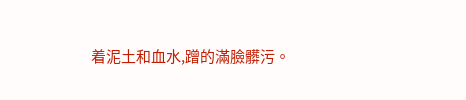着泥土和血水,蹭的滿臉髒污。